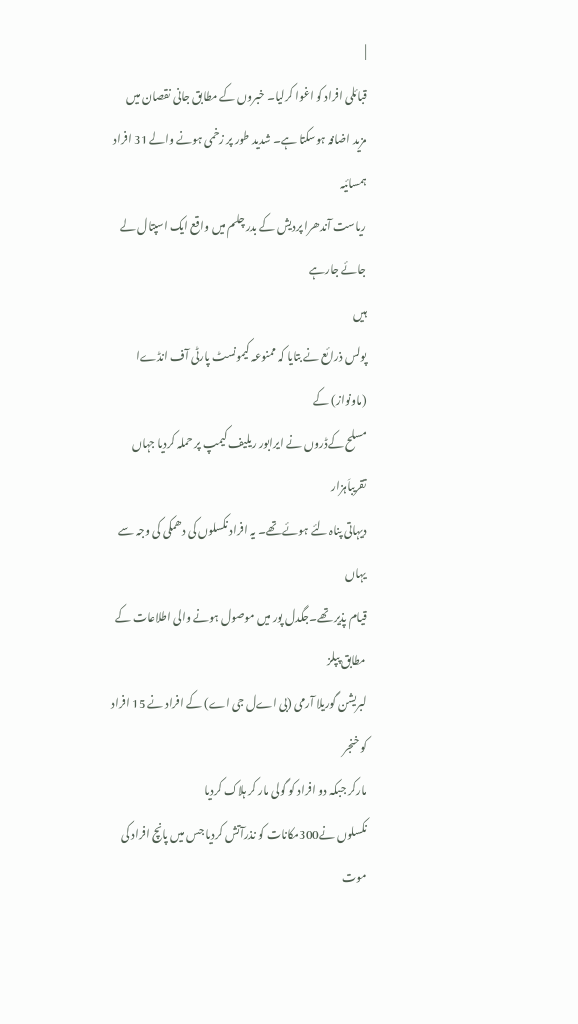|
قبائلی افراد کو اغوا کرلیا۔ خبروں کے مطابق جانی نقصان میں
مزید اضافہ ہوسکتا ہے۔ شدید طور پر زخمی ہونے والے 31 افراد ہمسائیہ
ریاست آندھرا پردیش کے بدر چلم میں واقع ایک اسپتال لے جائے جارہے
ہیں
پولس ذرائع نے بتایا کہ ممنوعہ کیمونسٹ پارٹی آف انڈےا (ماونواز) کے
مسلح کےڈروں نے ایرابور ریلیف کیمپ پر حملہ کردیا جہاں تقریباَہزار
دیہاتی پناہ لئے ہوئے تھے۔ یہ افراد نکسلوں کی دھمکی کی وجہ سے یہاں
قیام پذیر تھے۔جگدل پور میں موصول ہونے والی اطلاعات کے مطابق پپلز
لبریشن گوریلا آرمی (بی اےل جی اے) کے افراد نے 15 افراد کو خنجر
مارکر جبکہ دو افراد کو گولی مار کر ہلاک کردیا
نکسلوں نے300مکانات کو نذرآتش کردیا جس میں پانچ افراد کی موت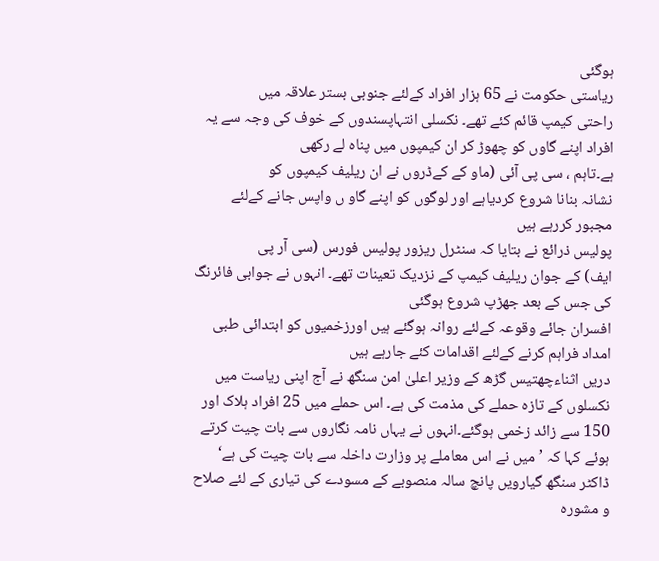ہوگئی
ریاستی حکومت نے 65 ہزار افراد کےلئے جنوبی بستر علاقہ میں
راحتی کیمپ قائم کئے تھے۔ نکسلی انتہاپسندوں کے خوف کی وجہ سے یہ
افراد اپنے گاوں کو چھوڑ کر ان کیمپوں میں پناہ لے رکھی
ہے۔تاہم ، سی پی آئی (ماو کے کےڈروں نے ان ریلیف کیمپوں کو
نشانہ بنانا شروع کردیاہے اور لوگوں کو اپنے گاو ں واپس جانے کےلئے
مجبور کررہے ہیں
پولیس ذرائع نے بتایا کہ سنٹرل ریزور پولیس فورس (سی آر پی
ایف) کے جوان ریلیف کیمپ کے نزدیک تعینات تھے۔ انہوں نے جوابی فائرنگ
کی جس کے بعد جھڑپ شروع ہوگئی
افسران جائے وقوعہ کےلئے روانہ ہوگئے ہیں اورزخمیوں کو ابتدائی طبی
امداد فراہم کرنے کےلئے اقدامات کئے جارہے ہیں
دریں اثناءچھتیس گڑھ کے وزیر اعلیٰ امن سنگھ نے آج اپنی ریاست میں
نکسلوں کے تازہ حملے کی مذمت کی ہے۔ اس حملے میں 25 افراد ہلاک اور
150 سے زائد زخمی ہوگئے۔انہوں نے یہاں نامہ نگاروں سے بات چیت کرتے
ہوئے کہا کہ ’میں نے اس معاملے پر وزارت داخلہ سے بات چیت کی ہے‘
ڈاکٹر سنگھ گیارویں پانچ سالہ منصوبے کے مسودے کی تیاری کے لئے صلاح
و مشورہ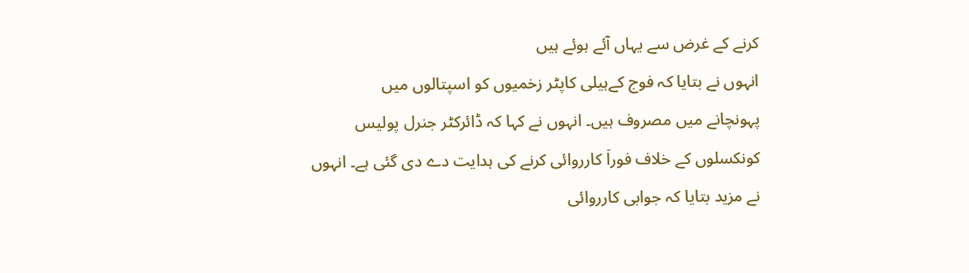کرنے کے غرض سے یہاں آئے ہوئے ہیں
انہوں نے بتایا کہ فوج کےہیلی کاپٹر زخمیوں کو اسپتالوں میں
پہونچانے میں مصروف ہیں۔ انہوں نے کہا کہ ڈائرکٹر جنرل پولیس
کونکسلوں کے خلاف فوراَ کارروائی کرنے کی ہدایت دے دی گئی ہے۔ انہوں
نے مزید بتایا کہ جوابی کارروائی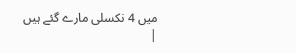میں 4 نکسلی مارے گئے ہیں
|